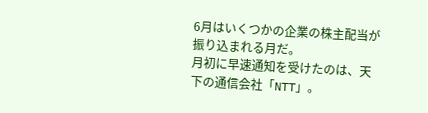6月はいくつかの企業の株主配当が振り込まれる月だ。
月初に早速通知を受けたのは、天下の通信会社「NTT」。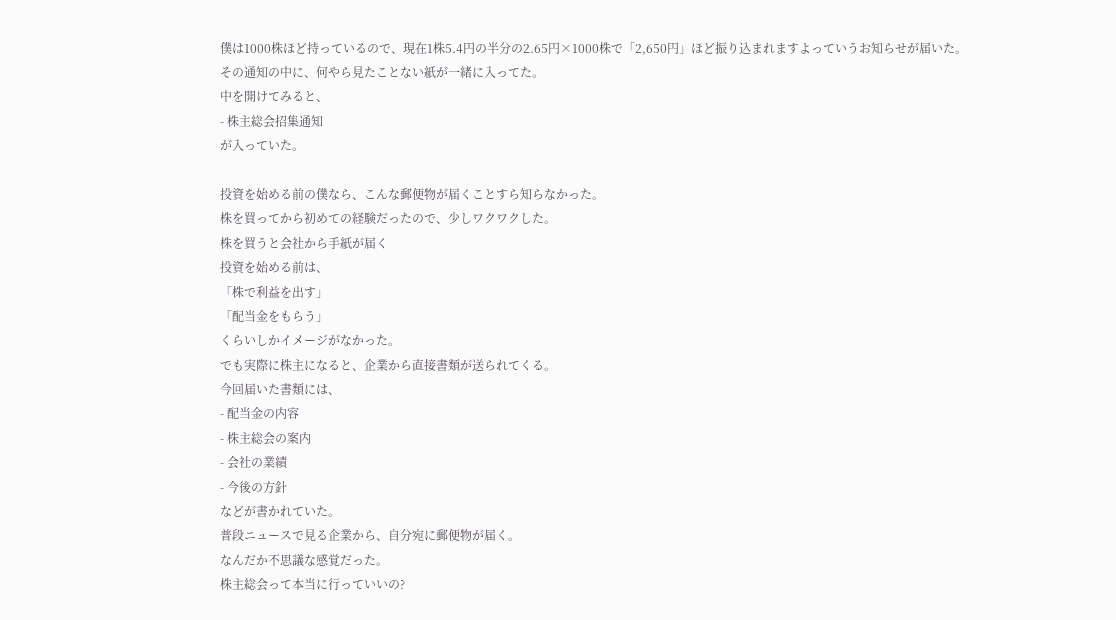僕は1000株ほど持っているので、現在1株5.4円の半分の2.65円×1000株で「2,650円」ほど振り込まれますよっていうお知らせが届いた。
その通知の中に、何やら見たことない紙が一緒に入ってた。
中を開けてみると、
- 株主総会招集通知
が入っていた。

投資を始める前の僕なら、こんな郵便物が届くことすら知らなかった。
株を買ってから初めての経験だったので、少しワクワクした。
株を買うと会社から手紙が届く
投資を始める前は、
「株で利益を出す」
「配当金をもらう」
くらいしかイメージがなかった。
でも実際に株主になると、企業から直接書類が送られてくる。
今回届いた書類には、
- 配当金の内容
- 株主総会の案内
- 会社の業績
- 今後の方針
などが書かれていた。
普段ニュースで見る企業から、自分宛に郵便物が届く。
なんだか不思議な感覚だった。
株主総会って本当に行っていいの?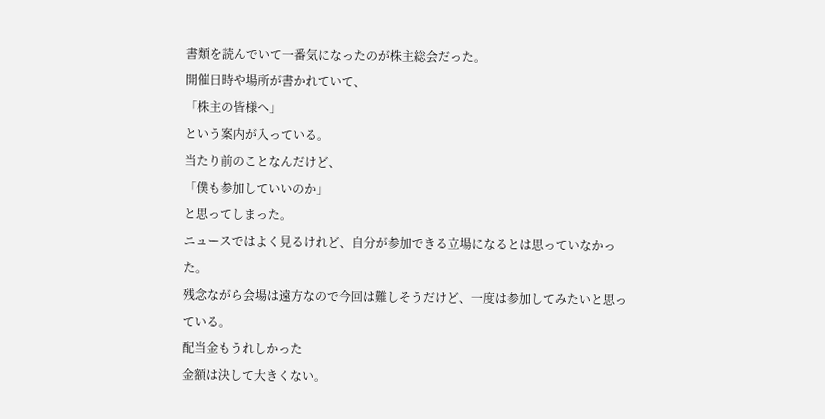書類を読んでいて一番気になったのが株主総会だった。
開催日時や場所が書かれていて、
「株主の皆様へ」
という案内が入っている。
当たり前のことなんだけど、
「僕も参加していいのか」
と思ってしまった。
ニュースではよく見るけれど、自分が参加できる立場になるとは思っていなかった。
残念ながら会場は遠方なので今回は難しそうだけど、一度は参加してみたいと思っている。
配当金もうれしかった
金額は決して大きくない。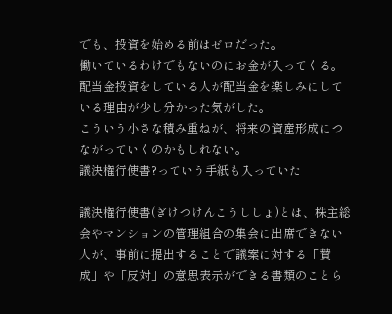でも、投資を始める前はゼロだった。
働いているわけでもないのにお金が入ってくる。
配当金投資をしている人が配当金を楽しみにしている理由が少し分かった気がした。
こういう小さな積み重ねが、将来の資産形成につながっていくのかもしれない。
議決権行使書?っていう手紙も入っていた

議決権行使書(ぎけつけんこうししょ)とは、株主総会やマンションの管理組合の集会に出席できない人が、事前に提出することで議案に対する「賛成」や「反対」の意思表示ができる書類のことら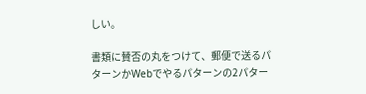しい。

書類に賛否の丸をつけて、郵便で送るパターンかWebでやるパターンの2パター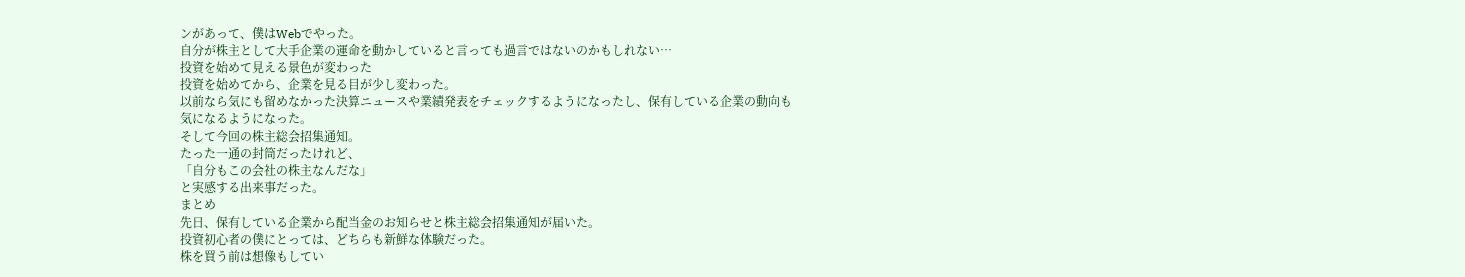ンがあって、僕はWebでやった。
自分が株主として大手企業の運命を動かしていると言っても過言ではないのかもしれない…
投資を始めて見える景色が変わった
投資を始めてから、企業を見る目が少し変わった。
以前なら気にも留めなかった決算ニュースや業績発表をチェックするようになったし、保有している企業の動向も気になるようになった。
そして今回の株主総会招集通知。
たった一通の封筒だったけれど、
「自分もこの会社の株主なんだな」
と実感する出来事だった。
まとめ
先日、保有している企業から配当金のお知らせと株主総会招集通知が届いた。
投資初心者の僕にとっては、どちらも新鮮な体験だった。
株を買う前は想像もしてい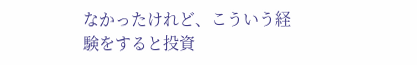なかったけれど、こういう経験をすると投資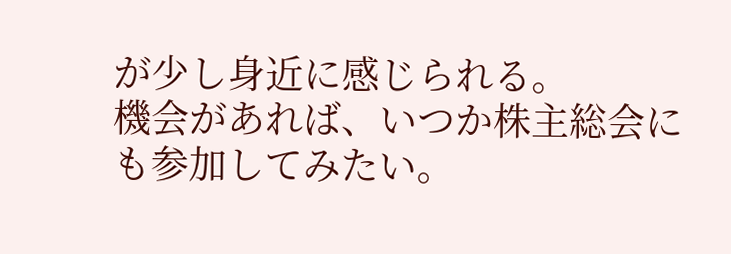が少し身近に感じられる。
機会があれば、いつか株主総会にも参加してみたい。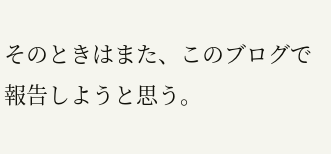そのときはまた、このブログで報告しようと思う。